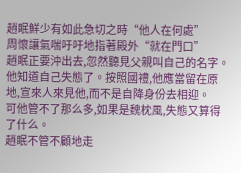趙眠鮮少有如此急切之時“他人在何處”
周懷讓氣喘吁吁地指著殿外“就在門口”
趙眠正要沖出去,忽然聽見父親叫自己的名字。他知道自己失態了。按照國禮,他應當留在原地,宣來人來見他,而不是自降身份去相迎。
可他管不了那么多,如果是魏枕風,失態又算得了什么。
趙眠不管不顧地走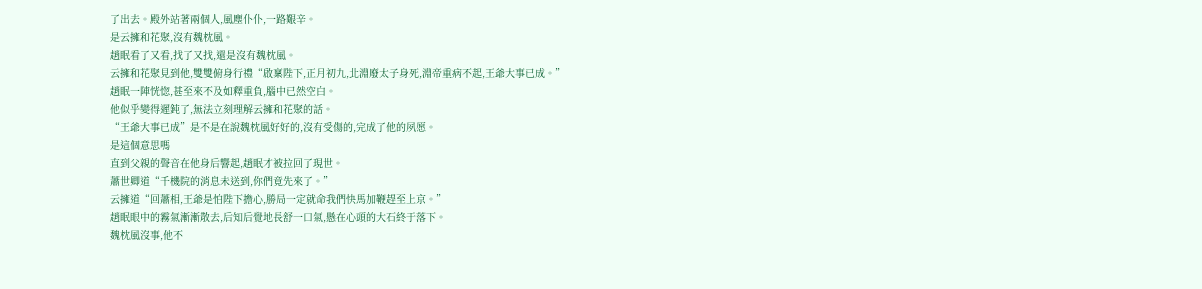了出去。殿外站著兩個人,風塵仆仆,一路艱辛。
是云擁和花聚,沒有魏枕風。
趙眠看了又看,找了又找,還是沒有魏枕風。
云擁和花聚見到他,雙雙俯身行禮“啟稟陛下,正月初九,北淵廢太子身死,淵帝重病不起,王爺大事已成。”
趙眠一陣恍惚,甚至來不及如釋重負,腦中已然空白。
他似乎變得遲鈍了,無法立刻理解云擁和花聚的話。
“王爺大事已成”是不是在說魏枕風好好的,沒有受傷的,完成了他的夙愿。
是這個意思嗎
直到父親的聲音在他身后響起,趙眠才被拉回了現世。
蕭世卿道“千機院的消息未送到,你們竟先來了。”
云擁道“回蕭相,王爺是怕陛下擔心,勝局一定就命我們快馬加鞭趕至上京。”
趙眠眼中的霧氣漸漸散去,后知后覺地長舒一口氣,懸在心頭的大石終于落下。
魏枕風沒事,他不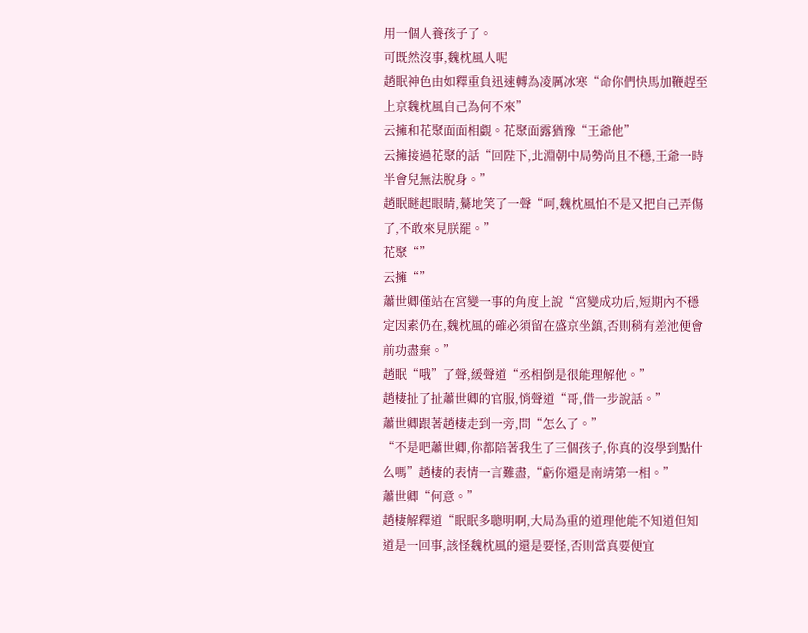用一個人養孩子了。
可既然沒事,魏枕風人呢
趙眠神色由如釋重負迅速轉為凌厲冰寒“命你們快馬加鞭趕至上京魏枕風自己為何不來”
云擁和花聚面面相覷。花聚面露猶豫“王爺他”
云擁接過花聚的話“回陛下,北淵朝中局勢尚且不穩,王爺一時半會兒無法脫身。”
趙眠瞇起眼睛,驀地笑了一聲“呵,魏枕風怕不是又把自己弄傷了,不敢來見朕罷。”
花聚“”
云擁“”
蕭世卿僅站在宮變一事的角度上說“宮變成功后,短期內不穩定因素仍在,魏枕風的確必須留在盛京坐鎮,否則稍有差池便會前功盡棄。”
趙眠“哦”了聲,緩聲道“丞相倒是很能理解他。”
趙棲扯了扯蕭世卿的官服,悄聲道“哥,借一步說話。”
蕭世卿跟著趙棲走到一旁,問“怎么了。”
“不是吧蕭世卿,你都陪著我生了三個孩子,你真的沒學到點什么嗎”趙棲的表情一言難盡,“虧你還是南靖第一相。”
蕭世卿“何意。”
趙棲解釋道“眠眠多聰明啊,大局為重的道理他能不知道但知道是一回事,該怪魏枕風的還是要怪,否則當真要便宜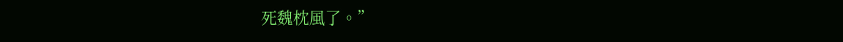死魏枕風了。”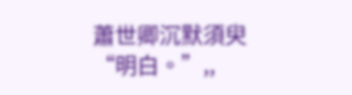蕭世卿沉默須臾“明白。”,,